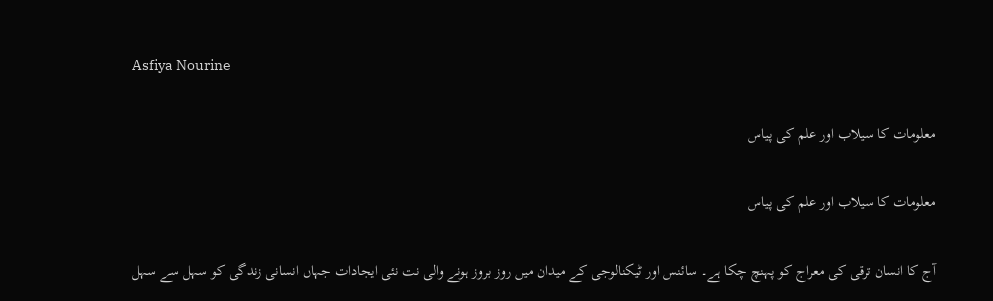Asfiya Nourine

معلومات کا سیلاب اور علم کی پیاس

معلومات کا سیلاب اور علم کی پیاس

آج کا انسان ترقی کی معراج کو پہنچ چکا ہے۔ سائنس اور ٹیکنالوجی کے میدان میں روز بروز ہونے والی نت نئی ایجادات جہاں انسانی زندگی کو سہل سے سہل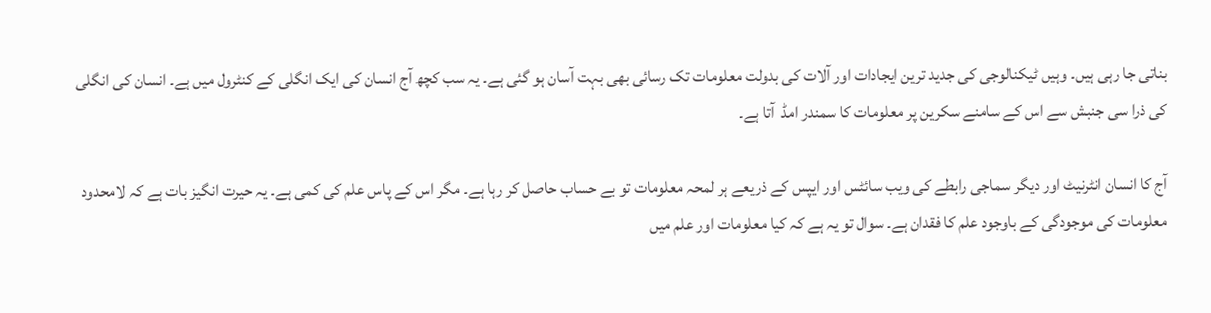بناتی جا رہی ہیں۔ وہیں ٹیکنالوجی کی جدید ترین ایجادات اور آلات کی بدولت معلومات تک رسائی بھی بہت آسان ہو گئی ہے۔ یہ سب کچھ آج انسان کی ایک انگلی کے کنٹرول میں ہے۔ انسان کی انگلی کی ذرا سی جنبش سے اس کے سامنے سکرین پر معلومات کا سمندر امڈ  آتا ہے۔

آج کا انسان انٹرنیٹ اور دیگر سماجی رابطے کی ویب سائٹس اور ایپس کے ذریعے ہر لمحہ معلومات تو بے حساب حاصل کر رہا ہے۔ مگر اس کے پاس علم کی کمی ہے۔ یہ حیرت انگیز بات ہے کہ لامحدود معلومات کی موجودگی کے باوجود علم کا فقدان ہے۔ سوال تو یہ ہے کہ کیا معلومات اور علم میں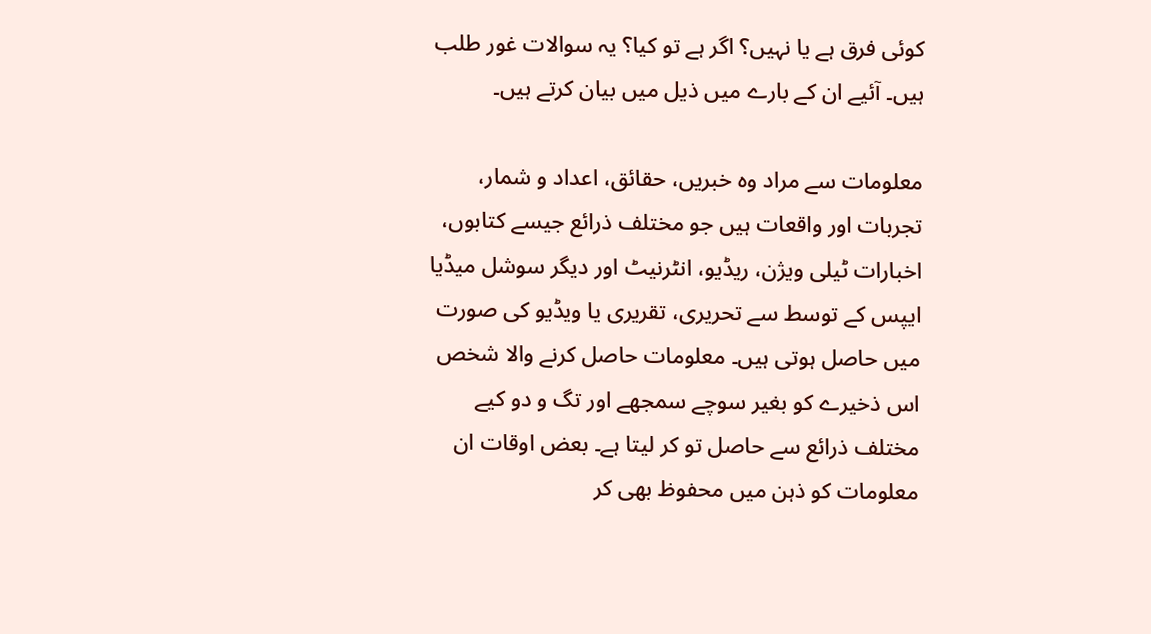کوئی فرق ہے یا نہیں؟ اگر ہے تو کیا؟ یہ سوالات غور طلب ہیں۔ آئیے ان کے بارے میں ذیل میں بیان کرتے ہیں۔

معلومات سے مراد وہ خبریں، حقائق، اعداد و شمار، تجربات اور واقعات ہیں جو مختلف ذرائع جیسے کتابوں، اخبارات ٹیلی ویژن، ریڈیو، انٹرنیٹ اور دیگر سوشل میڈیا ایپس کے توسط سے تحریری، تقریری یا ویڈیو کی صورت میں حاصل ہوتی ہیں۔ معلومات حاصل کرنے والا شخص اس ذخیرے کو بغیر سوچے سمجھے اور تگ و دو کیے مختلف ذرائع سے حاصل تو کر لیتا ہے۔ بعض اوقات ان معلومات کو ذہن میں محفوظ بھی کر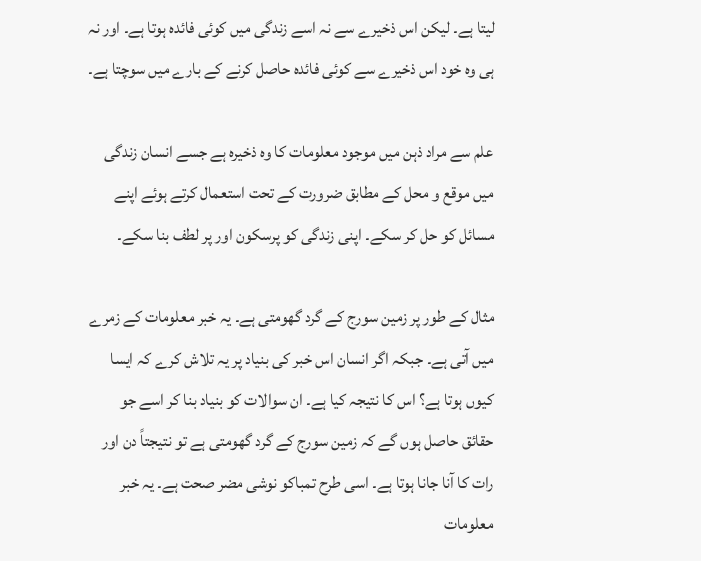لیتا ہے۔ لیکن اس ذخیرے سے نہ اسے زندگی میں کوئی فائدہ ہوتا ہے۔ اور نہ ہی وہ خود اس ذخیرے سے کوئی فائدہ حاصل کرنے کے بارے میں سوچتا ہے۔

علم سے مراد ذہن میں موجود معلومات کا وہ ذخیرہ ہے جسے انسان زندگی میں موقع و محل کے مطابق ضرورت کے تحت استعمال کرتے ہوئے اپنے مسائل کو حل کر سکے۔ اپنی زندگی کو پرسکون اور پر لطف بنا سکے۔

مثال کے طور پر زمین سورج کے گرد گھومتی ہے۔ یہ خبر معلومات کے زمرے میں آتی ہے۔ جبکہ اگر انسان اس خبر کی بنیاد پر یہ تلاش کرے کہ ایسا کیوں ہوتا ہے؟ اس کا نتیجہ کیا ہے۔ ان سوالات کو بنیاد بنا کر اسے جو حقائق حاصل ہوں گے کہ زمین سورج کے گرد گھومتی ہے تو نتیجتاً دن اور رات کا آنا جانا ہوتا ہے۔ اسی طرح تمباکو نوشی مضر صحت ہے۔ یہ خبر معلومات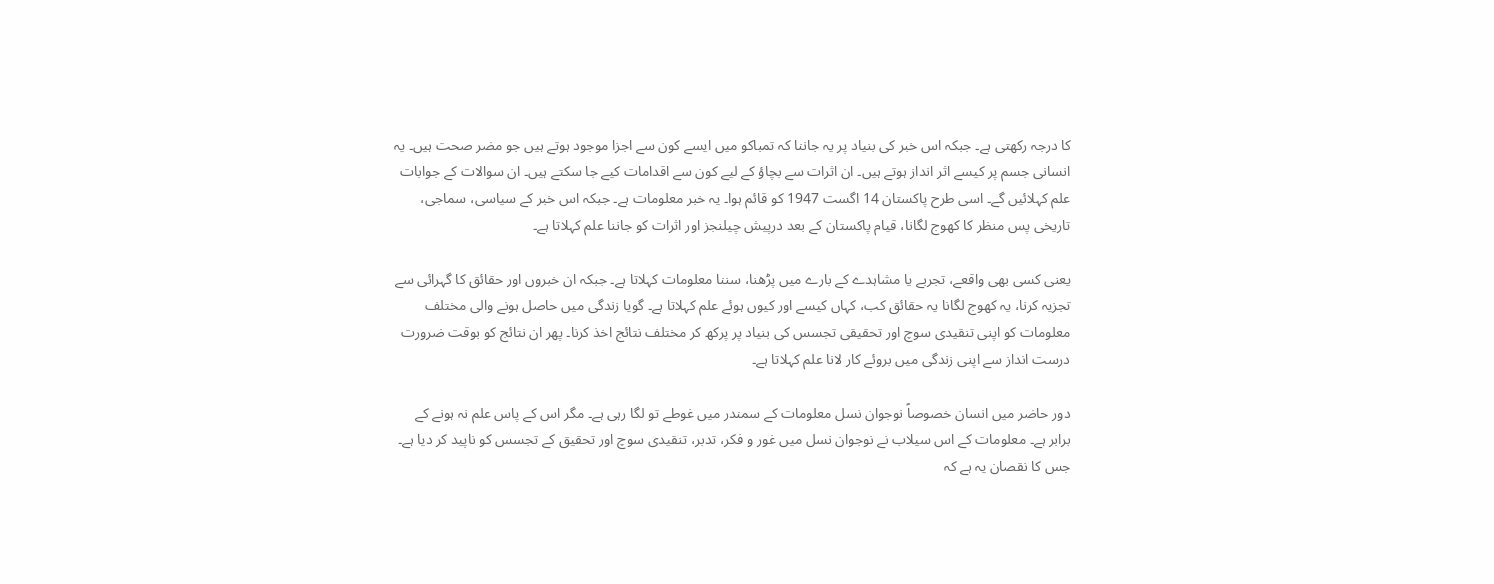کا درجہ رکھتی ہے۔ جبکہ اس خبر کی بنیاد پر یہ جاننا کہ تمباکو میں ایسے کون سے اجزا موجود ہوتے ہیں جو مضر صحت ہیں۔ یہ انسانی جسم پر کیسے اثر انداز ہوتے ہیں۔ ان اثرات سے بچاؤ کے لیے کون سے اقدامات کیے جا سکتے ہیں۔ ان سوالات کے جوابات علم کہلائیں گے۔ اسی طرح پاکستان 14 اگست 1947 کو قائم ہوا۔ یہ خبر معلومات ہے۔ جبکہ اس خبر کے سیاسی، سماجی، تاریخی پس منظر کا کھوج لگانا، قیام پاکستان کے بعد درپیش چیلنجز اور اثرات کو جاننا علم کہلاتا ہے۔

یعنی کسی بھی واقعے، تجربے یا مشاہدے کے بارے میں پڑھنا، سننا معلومات کہلاتا ہے۔ جبکہ ان خبروں اور حقائق کا گہرائی سے تجزیہ کرنا، یہ کھوج لگانا یہ حقائق کب، کہاں کیسے اور کیوں ہوئے علم کہلاتا ہے۔ گویا زندگی میں حاصل ہونے والی مختلف معلومات کو اپنی تنقیدی سوچ اور تحقیقی تجسس کی بنیاد پر پرکھ کر مختلف نتائج اخذ کرنا۔ پھر ان نتائج کو بوقت ضرورت درست انداز سے اپنی زندگی میں بروئے کار لانا علم کہلاتا ہے۔

دور حاضر میں انسان خصوصاً نوجوان نسل معلومات کے سمندر میں غوطے تو لگا رہی ہے۔ مگر اس کے پاس علم نہ ہونے کے برابر ہے۔ معلومات کے اس سیلاب نے نوجوان نسل میں غور و فکر، تدبر، تنقیدی سوچ اور تحقیق کے تجسس کو ناپید کر دیا ہے۔ جس کا نقصان یہ ہے کہ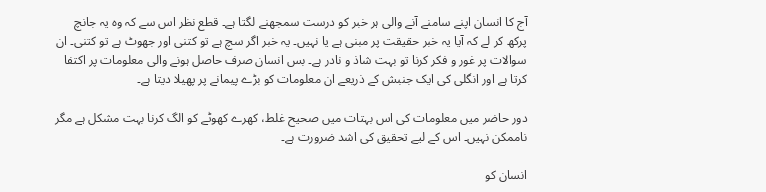آج کا انسان اپنے سامنے آنے والی ہر خبر کو درست سمجھنے لگتا ہے۔ قطع نظر اس سے کہ وہ یہ جانچ پرکھ کر لے کہ آیا یہ خبر حقیقت پر مبنی ہے یا نہیں۔ یہ خبر اگر سچ ہے تو کتنی اور جھوٹ ہے تو کتنی۔ ان سوالات پر غور و فکر کرنا تو بہت شاذ و نادر ہے۔ بس انسان صرف حاصل ہونے والی معلومات پر اکتفا کرتا ہے اور انگلی کی ایک جنبش کے ذریعے ان معلومات کو بڑے پیمانے پر پھیلا دیتا ہے۔

دور حاضر میں معلومات کی اس بہتات میں صحیح غلط، کھرے کھوٹے کو الگ کرنا بہت مشکل ہے مگر ناممکن نہیں۔ اس کے لیے تحقیق کی اشد ضرورت ہے۔

انسان کو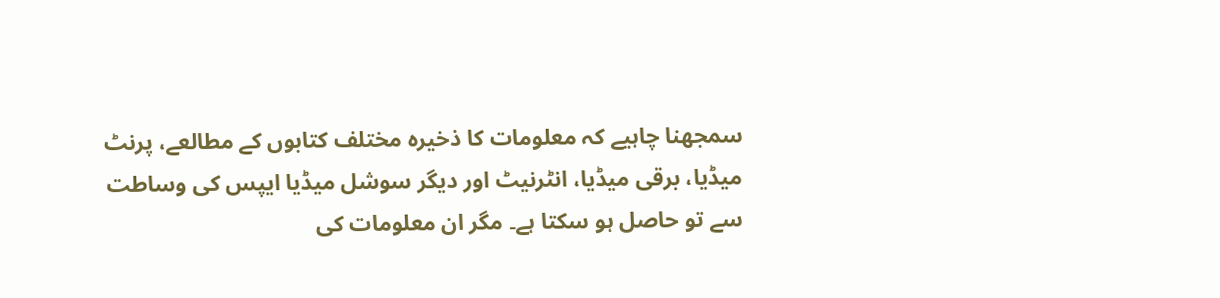سمجھنا چاہیے کہ معلومات کا ذخیرہ مختلف کتابوں کے مطالعے، پرنٹ میڈیا، برقی میڈیا، انٹرنیٹ اور دیگر سوشل میڈیا ایپس کی وساطت سے تو حاصل ہو سکتا ہے۔ مگر ان معلومات کی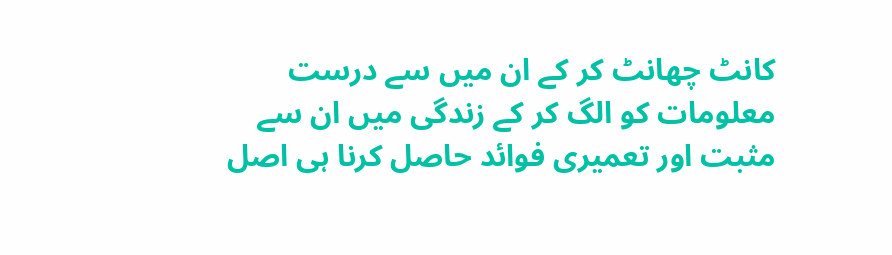کانٹ چھانٹ کر کے ان میں سے درست معلومات کو الگ کر کے زندگی میں ان سے مثبت اور تعمیری فوائد حاصل کرنا ہی اصل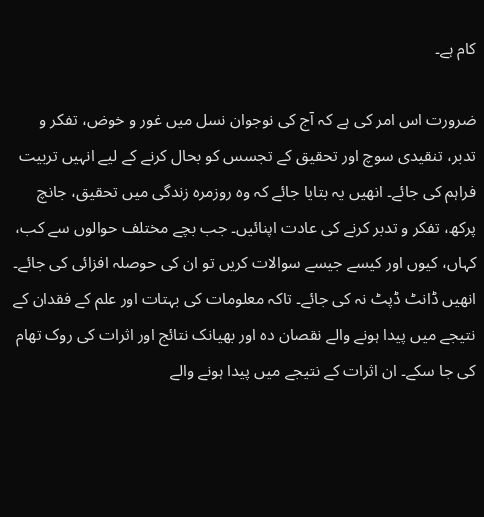کام ہے۔

ضرورت اس امر کی ہے کہ آج کی نوجوان نسل میں غور و خوض، تفکر و تدبر، تنقیدی سوچ اور تحقیق کے تجسس کو بحال کرنے کے لیے انہیں تربیت فراہم کی جائے۔ انھیں یہ بتایا جائے کہ وہ روزمرہ زندگی میں تحقیق، جانچ پرکھ، تفکر و تدبر کرنے کی عادت اپنائیں۔ جب بچے مختلف حوالوں سے کب، کہاں، کیوں اور کیسے جیسے سوالات کریں تو ان کی حوصلہ افزائی کی جائے۔ انھیں ڈانٹ ڈپٹ نہ کی جائے۔ تاکہ معلومات کی بہتات اور علم کے فقدان کے نتیجے میں پیدا ہونے والے نقصان دہ اور بھیانک نتائج اور اثرات کی روک تھام کی جا سکے۔ ان اثرات کے نتیجے میں پیدا ہونے والے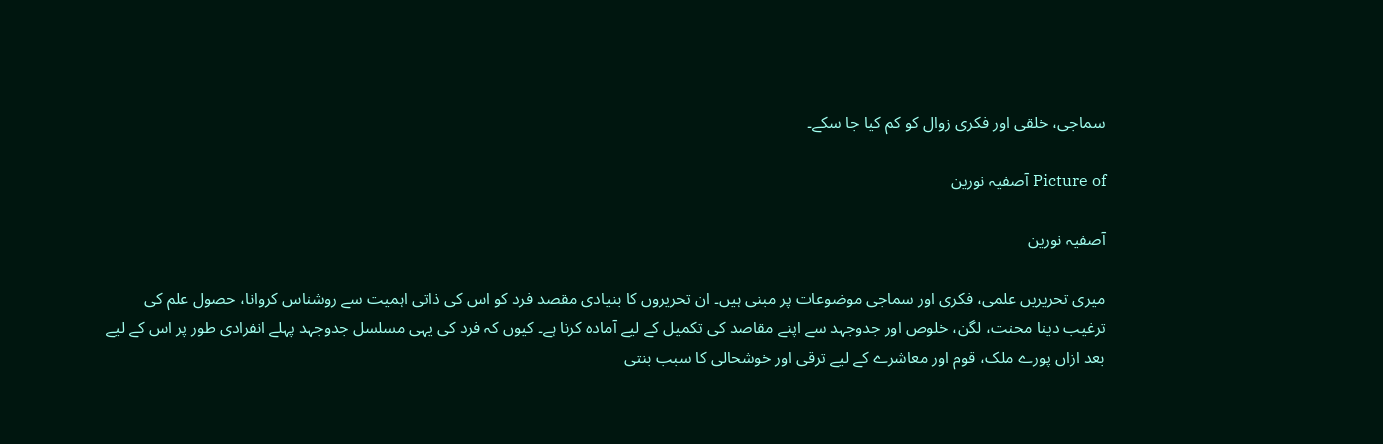سماجی، خلقی اور فکری زوال کو کم کیا جا سکے۔

Picture of آصفیہ نورین

آصفیہ نورین

میری تحریریں علمی، فکری اور سماجی موضوعات پر مبنی ہیں۔ ان تحریروں کا بنیادی مقصد فرد کو اس کی ذاتی اہمیت سے روشناس کروانا، حصول علم کی ترغیب دینا محنت، لگن، خلوص اور جدوجہد سے اپنے مقاصد کی تکمیل کے لیے آمادہ کرنا ہے۔ کیوں کہ فرد کی یہی مسلسل جدوجہد پہلے انفرادی طور پر اس کے لیے بعد ازاں پورے ملک، قوم اور معاشرے کے لیے ترقی اور خوشحالی کا سبب بنتی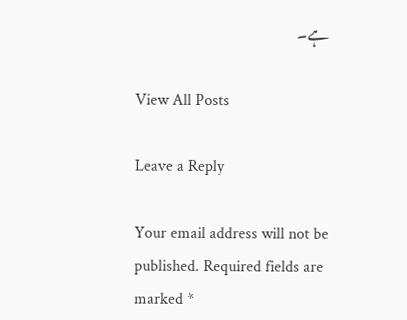ہے۔

View All Posts

Leave a Reply

Your email address will not be published. Required fields are marked *